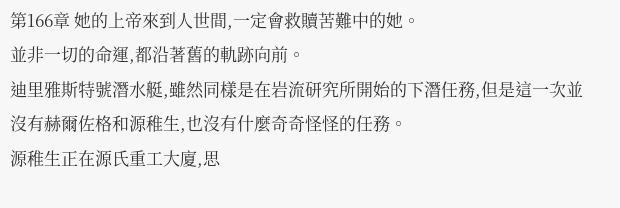第166章 她的上帝來到人世間,一定會救贖苦難中的她。
並非一切的命運,都沿著舊的軌跡向前。
迪里雅斯特號潛水艇,雖然同樣是在岩流研究所開始的下潛任務,但是這一次並沒有赫爾佐格和源稚生,也沒有什麼奇奇怪怪的任務。
源稚生正在源氏重工大廈,思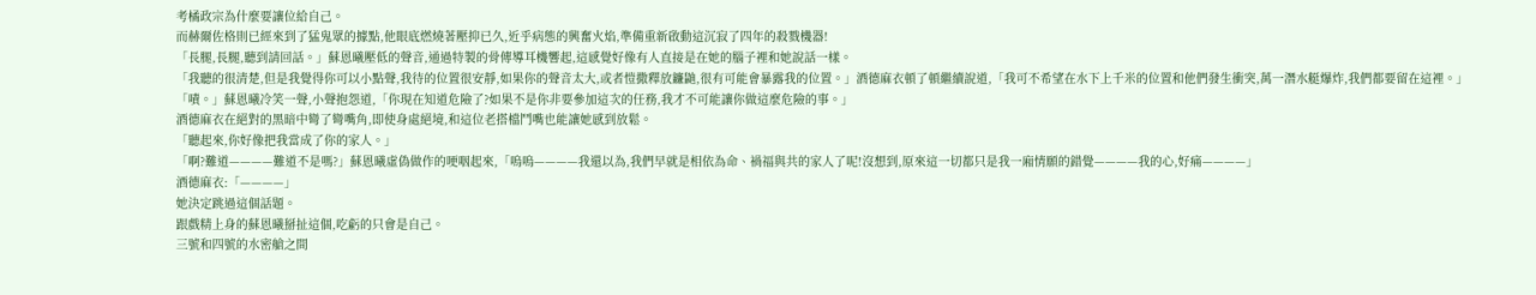考橘政宗為什麼要讓位給自己。
而赫爾佐格則已經來到了猛鬼眾的據點,他眼底燃燒著壓抑已久,近乎病態的興奮火焰,準備重新啟動這沉寂了四年的殺戮機器!
「長腿,長腿,聽到請回話。」蘇恩曦壓低的聲音,通過特製的骨傳導耳機響起,這感覺好像有人直接是在她的腦子裡和她說話一樣。
「我聽的很清楚,但是我覺得你可以小點聲,我待的位置很安靜,如果你的聲音太大,或者愷撒釋放鐮鼬,很有可能會暴露我的位置。」酒德麻衣頓了頓繼續說道,「我可不希望在水下上千米的位置和他們發生衝突,萬一潛水艇爆炸,我們都要留在這裡。」
「嘖。」蘇恩曦冷笑一聲,小聲抱怨道,「你現在知道危險了?如果不是你非要參加這次的任務,我才不可能讓你做這麼危險的事。」
酒德麻衣在絕對的黑暗中彎了彎嘴角,即使身處絕境,和這位老搭檔鬥嘴也能讓她感到放鬆。
「聽起來,你好像把我當成了你的家人。」
「啊?難道————難道不是嗎?」蘇恩曦虛偽做作的哽咽起來,「嗚嗚————我還以為,我們早就是相依為命、禍福與共的家人了呢!沒想到,原來這一切都只是我一廂情願的錯覺————我的心,好痛————」
酒德麻衣:「————」
她決定跳過這個話題。
跟戲精上身的蘇恩曦掰扯這個,吃虧的只會是自己。
三號和四號的水密艙之間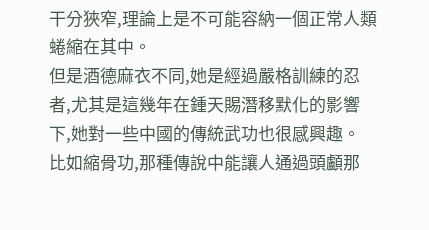干分狹窄,理論上是不可能容納一個正常人類蜷縮在其中。
但是酒德麻衣不同,她是經過嚴格訓練的忍者,尤其是這幾年在鍾天賜潛移默化的影響下,她對一些中國的傳統武功也很感興趣。
比如縮骨功,那種傳說中能讓人通過頭顱那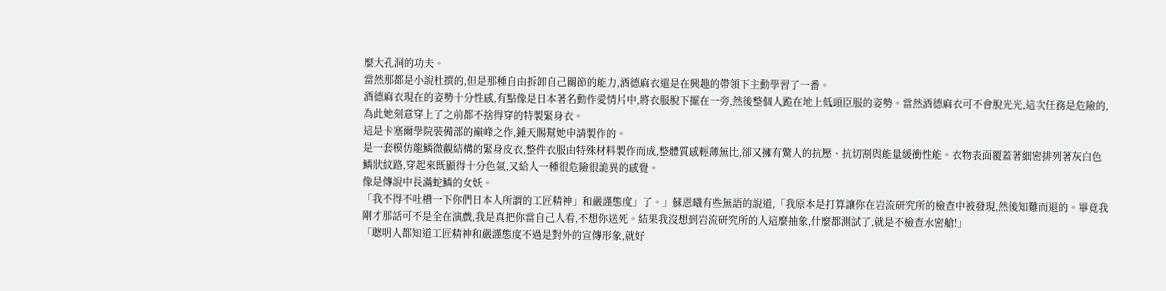麼大孔洞的功夫。
當然那都是小說杜撰的,但是那種自由拆卸自己關節的能力,酒德麻衣還是在興趣的帶領下主動學習了一番。
酒德麻衣現在的姿勢十分性感,有點像是日本著名動作愛情片中,將衣服脫下擺在一旁,然後整個人跪在地上低頭臣服的姿勢。當然酒德麻衣可不會脫光光,這次任務是危險的,為此她刻意穿上了之前都不捨得穿的特製緊身衣。
這是卡塞爾學院裝備部的巔峰之作,鍾天賜幫她申請製作的。
是一套模仿龍鱗微觀結構的緊身皮衣,整件衣服由特殊材料製作而成,整體質感輕薄無比,卻又擁有驚人的抗壓、抗切割與能量緩衝性能。衣物表面覆蓋著細密排列著灰白色鱗狀紋路,穿起來既顯得十分色氣,又給人一種很危險很詭異的感覺。
像是傳說中長滿蛇鱗的女妖。
「我不得不吐槽一下你們日本人所謂的工匠精神」和嚴謹態度」了。」蘇恩曦有些無語的說道,「我原本是打算讓你在岩流研究所的檢查中被發現,然後知難而退的。畢竟我剛才那話可不是全在演戲,我是真把你當自己人看,不想你送死。結果我沒想到岩流研究所的人這麼抽象,什麼都測試了,就是不檢查水密艙!」
「聰明人都知道工匠精神和嚴謹態度不過是對外的宣傳形象,就好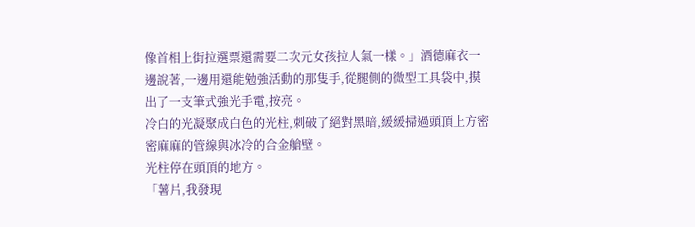像首相上街拉選票還需要二次元女孩拉人氣一樣。」酒德麻衣一邊說著,一邊用還能勉強活動的那隻手,從腿側的微型工具袋中,摸出了一支筆式強光手電,按亮。
冷白的光凝聚成白色的光柱,刺破了絕對黑暗,緩緩掃過頭頂上方密密麻麻的管線與冰冷的合金艙壁。
光柱停在頭頂的地方。
「薯片,我發現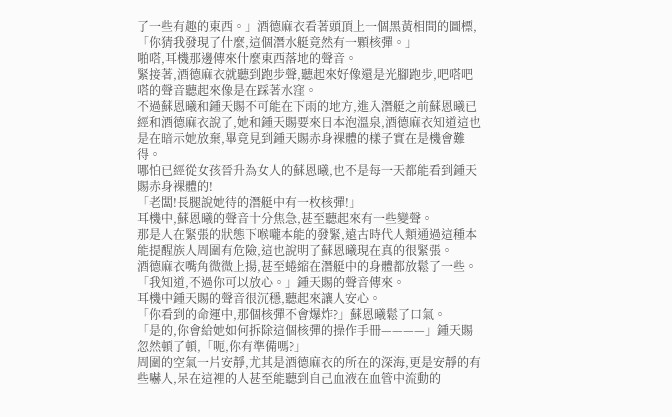了一些有趣的東西。」酒德麻衣看著頭頂上一個黑黃相間的圖標,「你猜我發現了什麼,這個潛水艇竟然有一顆核彈。」
啪嗒,耳機那邊傳來什麼東西落地的聲音。
緊接著,酒德麻衣就聽到跑步聲,聽起來好像還是光腳跑步,吧嗒吧嗒的聲音聽起來像是在踩著水窪。
不過蘇恩曦和鍾天賜不可能在下雨的地方,進入潛艇之前蘇恩曦已經和酒德麻衣說了,她和鍾天賜要來日本泡溫泉,酒德麻衣知道這也是在暗示她放棄,畢竟見到鍾天賜赤身裸體的樣子實在是機會難得。
哪怕已經從女孩晉升為女人的蘇恩曦,也不是每一天都能看到鍾天賜赤身裸體的!
「老闆!長腿說她待的潛艇中有一枚核彈!」
耳機中,蘇恩曦的聲音十分焦急,甚至聽起來有一些變聲。
那是人在緊張的狀態下喉嚨本能的發緊,遠古時代人類通過這種本能提醒族人周圍有危險,這也說明了蘇恩曦現在真的很緊張。
酒德麻衣嘴角微微上揚,甚至蜷縮在潛艇中的身體都放鬆了一些。
「我知道,不過你可以放心。」鍾天賜的聲音傳來。
耳機中鍾天賜的聲音很沉穩,聽起來讓人安心。
「你看到的命運中,那個核彈不會爆炸?」蘇恩曦鬆了口氣。
「是的,你會給她如何拆除這個核彈的操作手冊————」鍾天賜忽然頓了頓,「呃,你有準備嗎?」
周圍的空氣一片安靜,尤其是酒德麻衣的所在的深海,更是安靜的有些嚇人,呆在這裡的人甚至能聽到自己血液在血管中流動的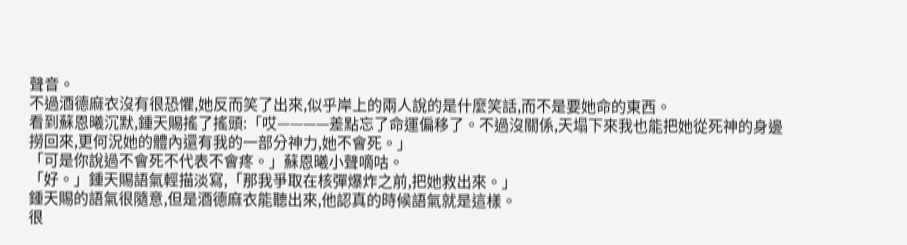聲音。
不過酒德麻衣沒有很恐懼,她反而笑了出來,似乎岸上的兩人說的是什麼笑話,而不是要她命的東西。
看到蘇恩曦沉默,鍾天賜搖了搖頭:「哎————差點忘了命運偏移了。不過沒關係,天塌下來我也能把她從死神的身邊撈回來,更何況她的體內還有我的一部分神力,她不會死。」
「可是你說過不會死不代表不會疼。」蘇恩曦小聲嘀咕。
「好。」鍾天賜語氣輕描淡寫,「那我爭取在核彈爆炸之前,把她救出來。」
鍾天賜的語氣很隨意,但是酒德麻衣能聽出來,他認真的時候語氣就是這樣。
很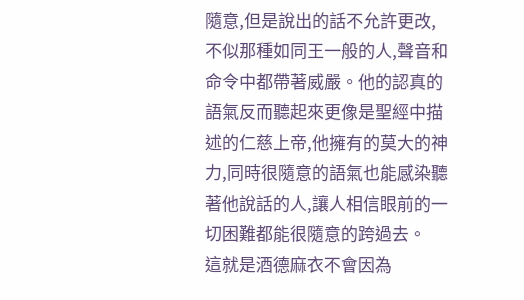隨意,但是說出的話不允許更改,不似那種如同王一般的人,聲音和命令中都帶著威嚴。他的認真的語氣反而聽起來更像是聖經中描述的仁慈上帝,他擁有的莫大的神力,同時很隨意的語氣也能感染聽著他說話的人,讓人相信眼前的一切困難都能很隨意的跨過去。
這就是酒德麻衣不會因為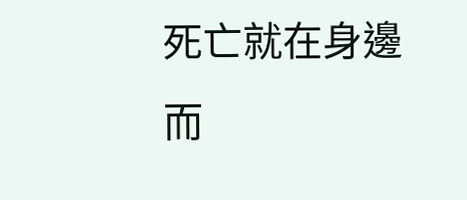死亡就在身邊而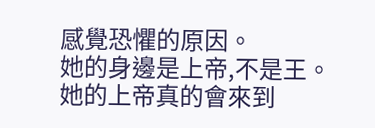感覺恐懼的原因。
她的身邊是上帝,不是王。
她的上帝真的會來到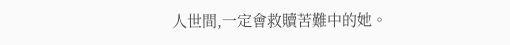人世間,一定會救贖苦難中的她。